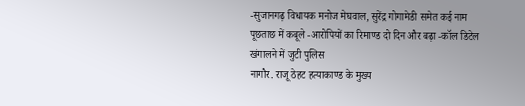-सुजानगढ़ विधायक मनोज मेघवाल, सुरेंद्र गोगामेडी समेत कई नाम पूछताछ में कबूले -आरोपियों का रिमाण्ड दो दिन और बढ़ा -कॉल डिटेल खंगालने में जुटी पुलिस
नागौर. राजू ठेहट हत्याकाण्ड के मुख्य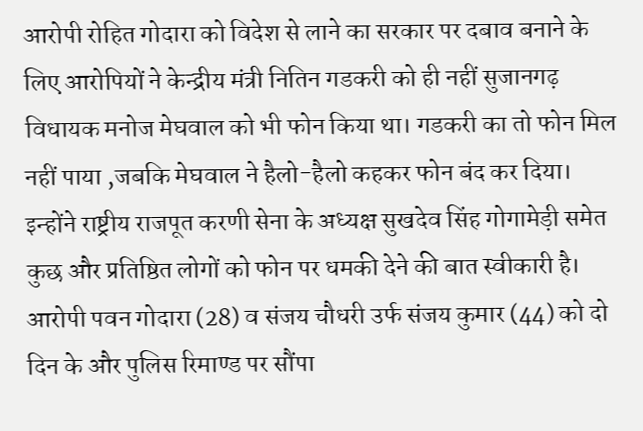आरोपी रोहित गोदारा को विदेश से लाने का सरकार पर दबाव बनाने के लिए आरोपियों ने केन्द्रीय मंत्री नितिन गडकरी को ही नहीं सुजानगढ़ विधायक मनोज मेघवाल को भी फोन किया था। गडकरी का तो फोन मिल नहीं पाया ,जबकि मेघवाल ने हैलो-हैलो कहकर फोन बंद कर दिया। इन्होंने राष्ट्रीय राजपूत करणी सेना के अध्यक्ष सुखदेव सिंह गोगामेड़ी समेत कुछ और प्रतिष्ठित लोगों को फोन पर धमकी देने की बात स्वीकारी है।
आरोपी पवन गोदारा (28) व संजय चौधरी उर्फ संजय कुमार (44) को दो दिन के और पुलिस रिमाण्ड पर सौंपा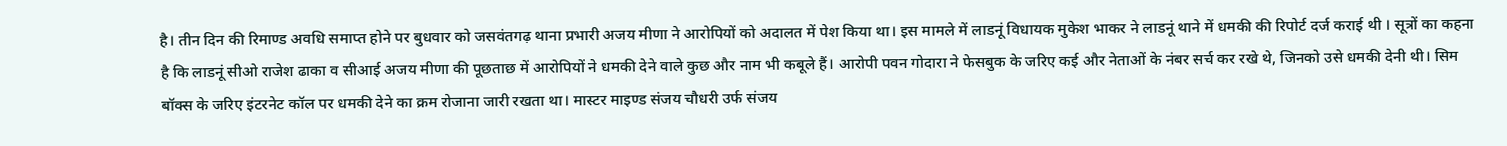है। तीन दिन की रिमाण्ड अवधि समाप्त होने पर बुधवार को जसवंतगढ़ थाना प्रभारी अजय मीणा ने आरोपियों को अदालत में पेश किया था। इस मामले में लाडनूं विधायक मुकेश भाकर ने लाडनूं थाने में धमकी की रिपोर्ट दर्ज कराई थी । सूत्रों का कहना है कि लाडनूं सीओ राजेश ढाका व सीआई अजय मीणा की पूछताछ में आरोपियों ने धमकी देने वाले कुछ और नाम भी कबूले हैं। आरोपी पवन गोदारा ने फेसबुक के जरिए कई और नेताओं के नंबर सर्च कर रखे थे, जिनको उसे धमकी देनी थी। सिम बॉक्स के जरिए इंटरनेट कॉल पर धमकी देने का क्रम रोजाना जारी रखता था। मास्टर माइण्ड संजय चौधरी उर्फ संजय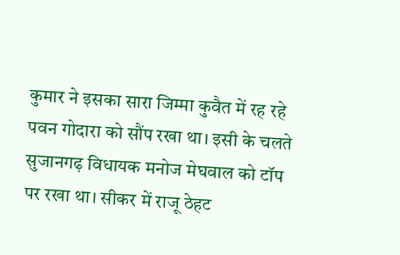कुमार ने इसका सारा जिम्मा कुवैत में रह रहे पवन गोदारा को सौंप रखा था। इसी के चलते सुजानगढ़ विधायक मनोज मेघवाल को टॉप पर रखा था। सीकर में राजू ठेहट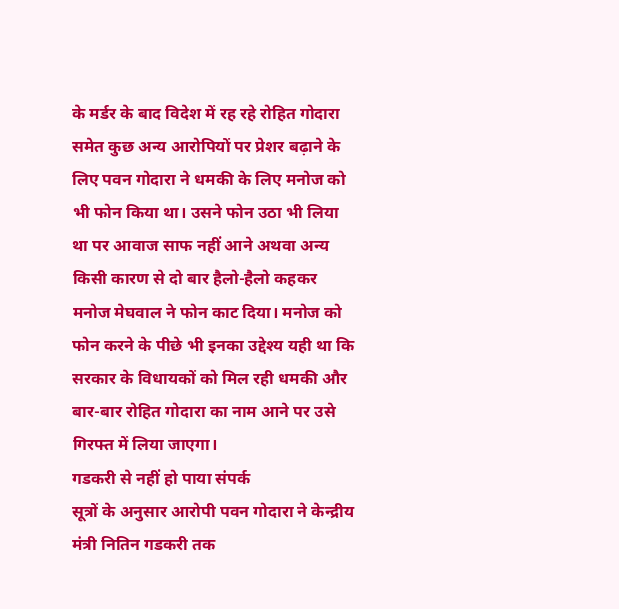के मर्डर के बाद विदेश में रह रहे रोहित गोदारा समेत कुछ अन्य आरोपियों पर प्रेशर बढ़ाने के लिए पवन गोदारा ने धमकी के लिए मनोज को भी फोन किया था। उसने फोन उठा भी लिया था पर आवाज साफ नहीं आने अथवा अन्य किसी कारण से दो बार हैलो-हैलो कहकर मनोज मेघवाल ने फोन काट दिया। मनोज को फोन करने के पीछे भी इनका उद्देश्य यही था कि सरकार के विधायकों को मिल रही धमकी और बार-बार रोहित गोदारा का नाम आने पर उसे गिरफ्त में लिया जाएगा।
गडकरी से नहीं हो पाया संपर्क
सूत्रों के अनुसार आरोपी पवन गोदारा ने केन्द्रीय मंत्री नितिन गडकरी तक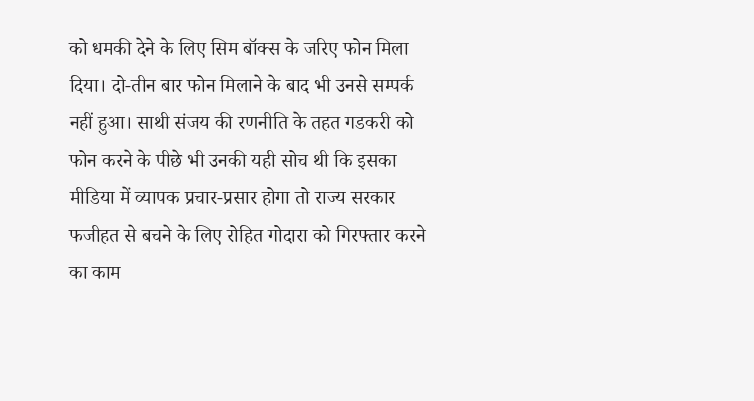को धमकी देने के लिए सिम बॉक्स के जरिए फोन मिला दिया। दो-तीन बार फोन मिलाने के बाद भी उनसे सम्पर्क नहीं हुआ। साथी संजय की रणनीति के तहत गडकरी को फोन करने के पीछे भी उनकी यही सोच थी कि इसका मीडिया में व्यापक प्रचार-प्रसार होगा तो राज्य सरकार फजीहत से बचने के लिए रोहित गोदारा को गिरफ्तार करने का काम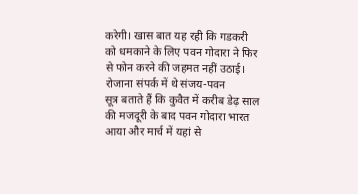करेगी। खास बात यह रही कि गडकरी को धमकाने के लिए पवन गोदारा ने फिर से फोन करने की जहमत नहीं उठाई।
रोजाना संपर्क में थे संजय-पवन
सूत्र बताते हैं कि कुवैत में करीब डेढ़ साल की मजदूरी के बाद पवन गोदारा भारत आया और मार्च में यहां से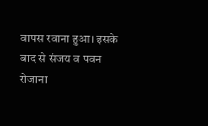वापस रवाना हुआ। इसके बाद से संजय व पवन रोजाना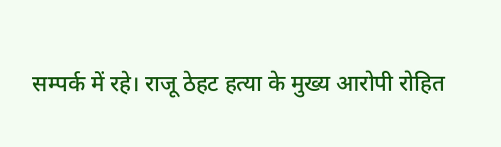सम्पर्क में रहे। राजू ठेहट हत्या के मुख्य आरोपी रोहित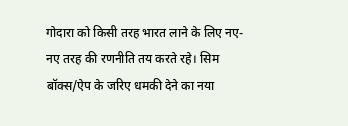गोदारा को किसी तरह भारत लाने के लिए नए-नए तरह की रणनीति तय करते रहे। सिम बॉक्स/ऐप के जरिए धमकी देने का नया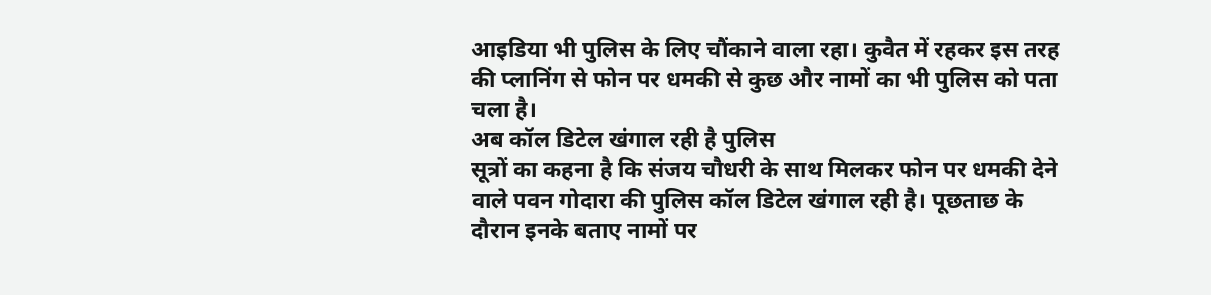आइडिया भी पुलिस के लिए चौंकाने वाला रहा। कुवैत में रहकर इस तरह की प्लानिंग से फोन पर धमकी से कुछ और नामों का भी पुलिस को पता चला है।
अब कॉल डिटेल खंगाल रही है पुलिस
सूत्रों का कहना है कि संजय चौधरी के साथ मिलकर फोन पर धमकी देने वाले पवन गोदारा की पुलिस कॉल डिटेल खंगाल रही है। पूछताछ के दौरान इनके बताए नामों पर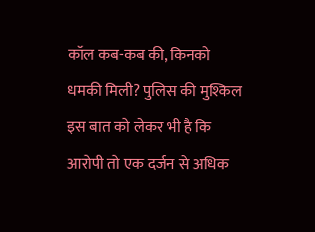कॉल कब-कब की, किनको धमकी मिली? पुलिस की मुश्किल इस बात को लेकर भी है कि आरोपी तो एक दर्जन से अधिक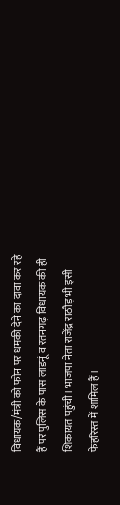विधायक/मंत्री को फोन पर धमकी देने का दावा कर रहे हैं पर पुलिस के पास लाडनूं व रतनगढ़ विधायक की ही शिकायत पहुंची। भाजपा नेता राजेंद्र राठौड़ भी इसी फेहरिस्त में शामिल हैं।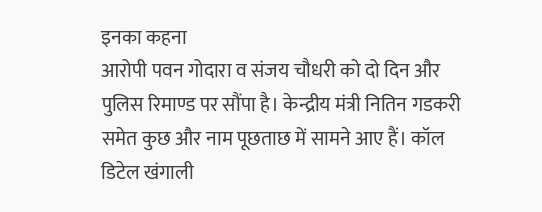इनका कहना
आरोपी पवन गोदारा व संजय चौधरी को दो दिन और पुलिस रिमाण्ड पर सौंपा है। केन्द्रीय मंत्री नितिन गडकरी समेत कुछ और नाम पूछताछ में सामने आए हैं। कॉल डिटेल खंगाली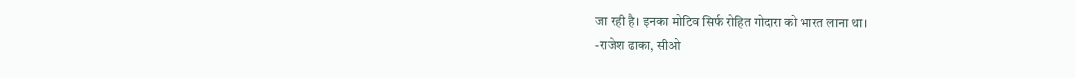जा रही है। इनका मोटिव सिर्फ रोहित गोदारा को भारत लाना था।
-राजेश ढाका, सीओ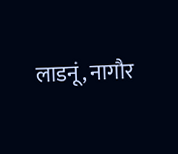लाडनूं, नागौर